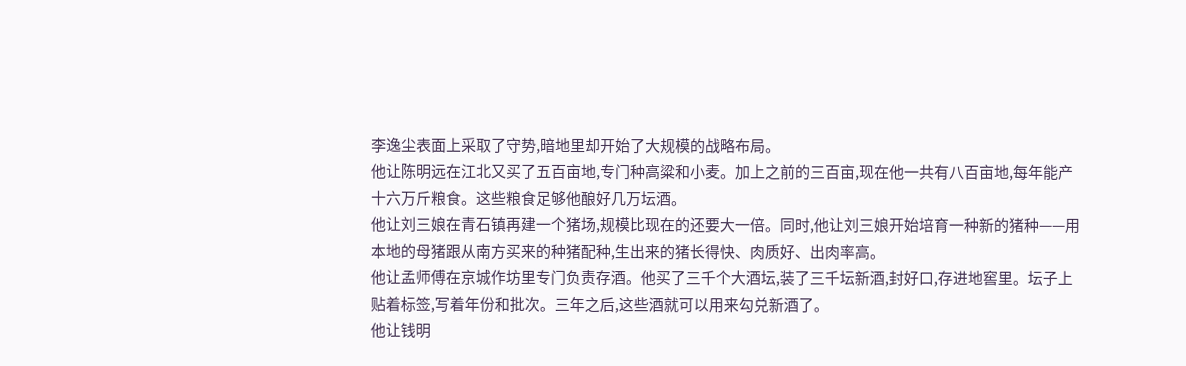李逸尘表面上采取了守势,暗地里却开始了大规模的战略布局。
他让陈明远在江北又买了五百亩地,专门种高粱和小麦。加上之前的三百亩,现在他一共有八百亩地,每年能产十六万斤粮食。这些粮食足够他酿好几万坛酒。
他让刘三娘在青石镇再建一个猪场,规模比现在的还要大一倍。同时,他让刘三娘开始培育一种新的猪种——用本地的母猪跟从南方买来的种猪配种,生出来的猪长得快、肉质好、出肉率高。
他让孟师傅在京城作坊里专门负责存酒。他买了三千个大酒坛,装了三千坛新酒,封好口,存进地窖里。坛子上贴着标签,写着年份和批次。三年之后,这些酒就可以用来勾兑新酒了。
他让钱明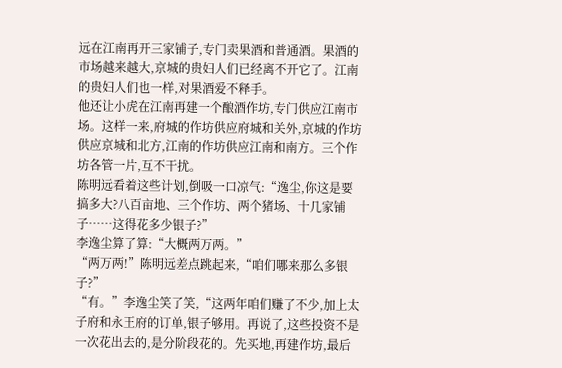远在江南再开三家铺子,专门卖果酒和普通酒。果酒的市场越来越大,京城的贵妇人们已经离不开它了。江南的贵妇人们也一样,对果酒爱不释手。
他还让小虎在江南再建一个酿酒作坊,专门供应江南市场。这样一来,府城的作坊供应府城和关外,京城的作坊供应京城和北方,江南的作坊供应江南和南方。三个作坊各管一片,互不干扰。
陈明远看着这些计划,倒吸一口凉气:“逸尘,你这是要搞多大?八百亩地、三个作坊、两个猪场、十几家铺子……这得花多少银子?”
李逸尘算了算:“大概两万两。”
“两万两!”陈明远差点跳起来,“咱们哪来那么多银子?”
“有。”李逸尘笑了笑,“这两年咱们赚了不少,加上太子府和永王府的订单,银子够用。再说了,这些投资不是一次花出去的,是分阶段花的。先买地,再建作坊,最后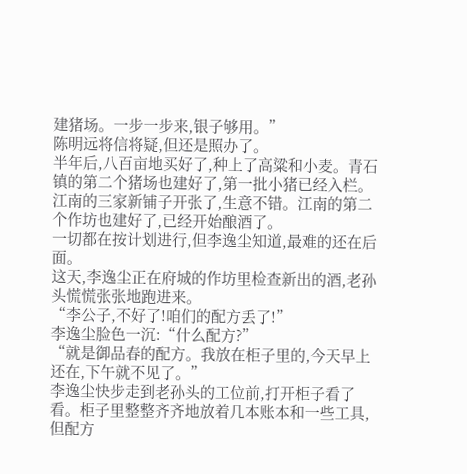建猪场。一步一步来,银子够用。”
陈明远将信将疑,但还是照办了。
半年后,八百亩地买好了,种上了高粱和小麦。青石镇的第二个猪场也建好了,第一批小猪已经入栏。江南的三家新铺子开张了,生意不错。江南的第二个作坊也建好了,已经开始酿酒了。
一切都在按计划进行,但李逸尘知道,最难的还在后面。
这天,李逸尘正在府城的作坊里检查新出的酒,老孙头慌慌张张地跑进来。
“李公子,不好了!咱们的配方丢了!”
李逸尘脸色一沉:“什么配方?”
“就是御品春的配方。我放在柜子里的,今天早上还在,下午就不见了。”
李逸尘快步走到老孙头的工位前,打开柜子看了看。柜子里整整齐齐地放着几本账本和一些工具,但配方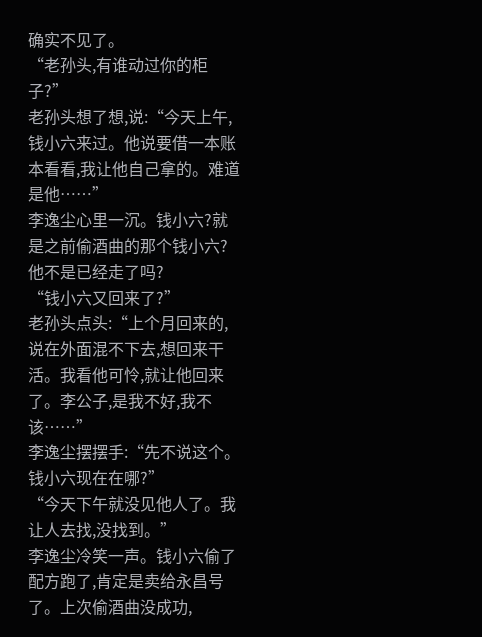确实不见了。
“老孙头,有谁动过你的柜子?”
老孙头想了想,说:“今天上午,钱小六来过。他说要借一本账本看看,我让他自己拿的。难道是他……”
李逸尘心里一沉。钱小六?就是之前偷酒曲的那个钱小六?他不是已经走了吗?
“钱小六又回来了?”
老孙头点头:“上个月回来的,说在外面混不下去,想回来干活。我看他可怜,就让他回来了。李公子,是我不好,我不该……”
李逸尘摆摆手:“先不说这个。钱小六现在在哪?”
“今天下午就没见他人了。我让人去找,没找到。”
李逸尘冷笑一声。钱小六偷了配方跑了,肯定是卖给永昌号了。上次偷酒曲没成功,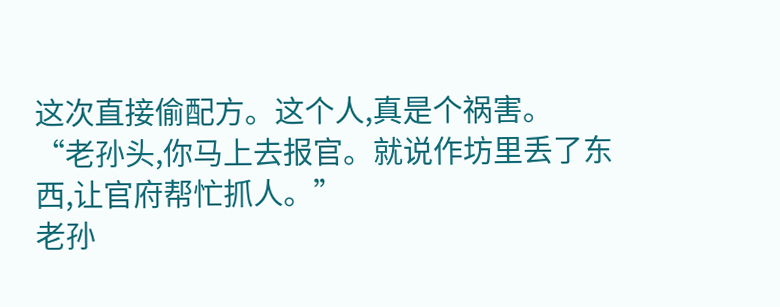这次直接偷配方。这个人,真是个祸害。
“老孙头,你马上去报官。就说作坊里丢了东西,让官府帮忙抓人。”
老孙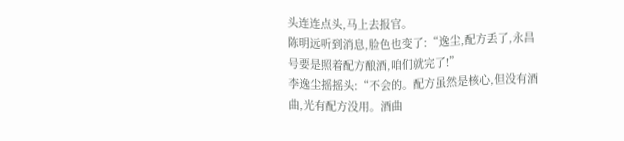头连连点头,马上去报官。
陈明远听到消息,脸色也变了:“逸尘,配方丢了,永昌号要是照着配方酿酒,咱们就完了!”
李逸尘摇摇头:“不会的。配方虽然是核心,但没有酒曲,光有配方没用。酒曲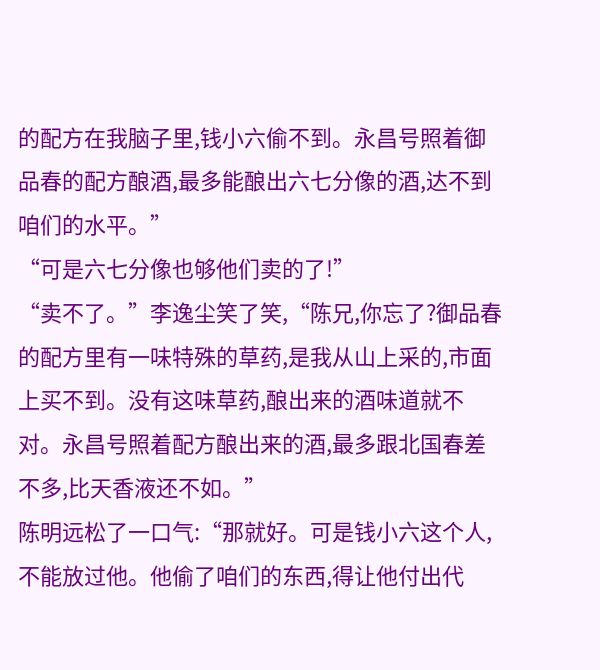的配方在我脑子里,钱小六偷不到。永昌号照着御品春的配方酿酒,最多能酿出六七分像的酒,达不到咱们的水平。”
“可是六七分像也够他们卖的了!”
“卖不了。”李逸尘笑了笑,“陈兄,你忘了?御品春的配方里有一味特殊的草药,是我从山上采的,市面上买不到。没有这味草药,酿出来的酒味道就不对。永昌号照着配方酿出来的酒,最多跟北国春差不多,比天香液还不如。”
陈明远松了一口气:“那就好。可是钱小六这个人,不能放过他。他偷了咱们的东西,得让他付出代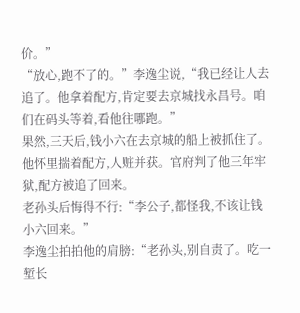价。”
“放心,跑不了的。”李逸尘说,“我已经让人去追了。他拿着配方,肯定要去京城找永昌号。咱们在码头等着,看他往哪跑。”
果然,三天后,钱小六在去京城的船上被抓住了。他怀里揣着配方,人赃并获。官府判了他三年牢狱,配方被追了回来。
老孙头后悔得不行:“李公子,都怪我,不该让钱小六回来。”
李逸尘拍拍他的肩膀:“老孙头,别自责了。吃一堑长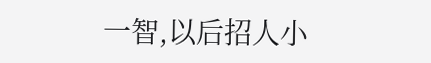一智,以后招人小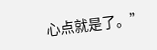心点就是了。”